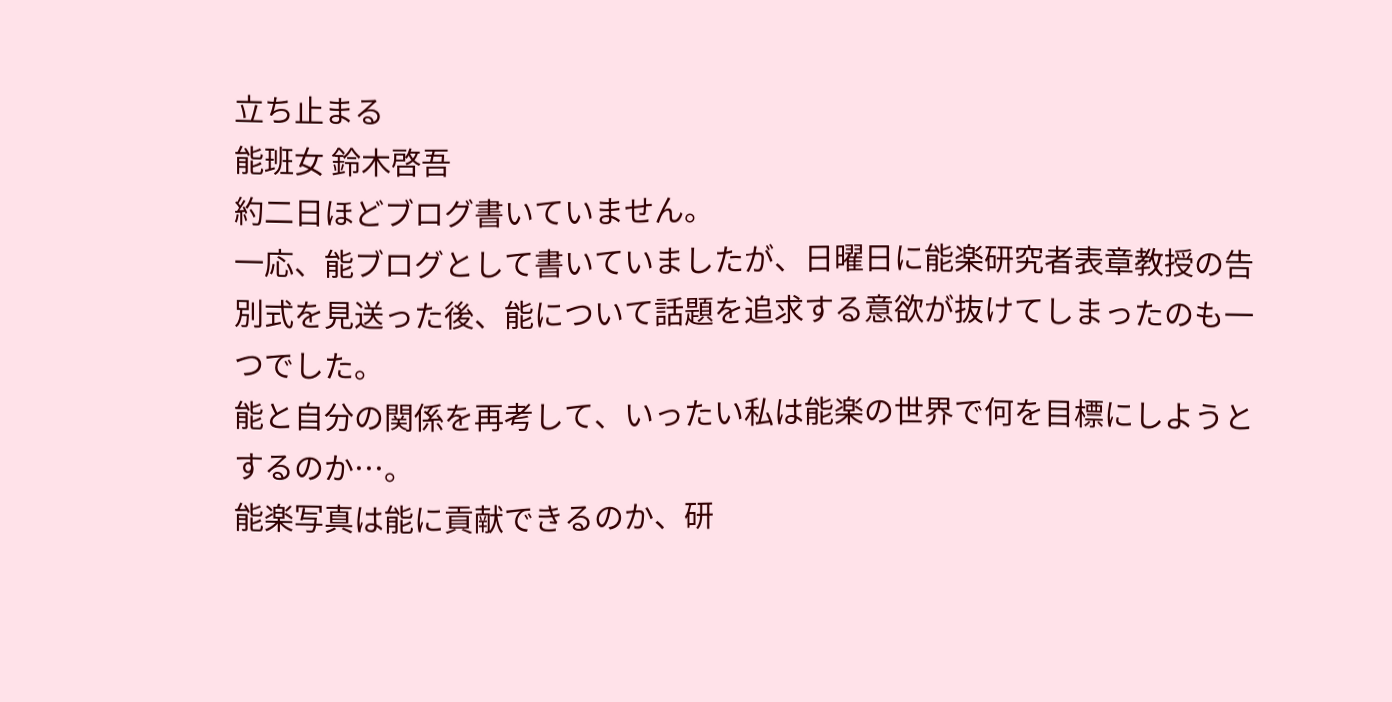立ち止まる
能班女 鈴木啓吾
約二日ほどブログ書いていません。
一応、能ブログとして書いていましたが、日曜日に能楽研究者表章教授の告別式を見送った後、能について話題を追求する意欲が抜けてしまったのも一つでした。
能と自分の関係を再考して、いったい私は能楽の世界で何を目標にしようとするのか…。
能楽写真は能に貢献できるのか、研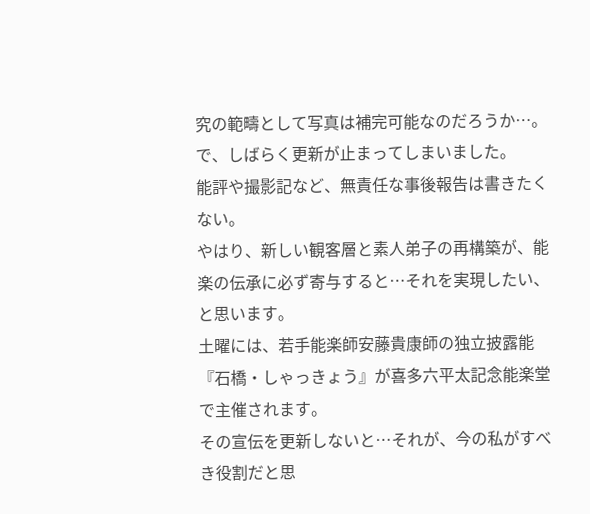究の範疇として写真は補完可能なのだろうか…。
で、しばらく更新が止まってしまいました。
能評や撮影記など、無責任な事後報告は書きたくない。
やはり、新しい観客層と素人弟子の再構築が、能楽の伝承に必ず寄与すると…それを実現したい、と思います。
土曜には、若手能楽師安藤貴康師の独立披露能『石橋・しゃっきょう』が喜多六平太記念能楽堂で主催されます。
その宣伝を更新しないと…それが、今の私がすべき役割だと思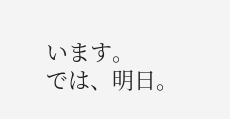います。
では、明日。